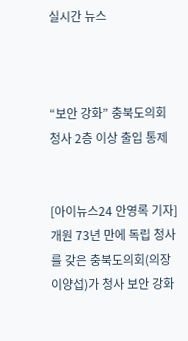실시간 뉴스



“보안 강화” 충북도의회 청사 2층 이상 출입 통제


[아이뉴스24 안영록 기자] 개원 73년 만에 독립 청사를 갖은 충북도의회(의장 이양섭)가 청사 보안 강화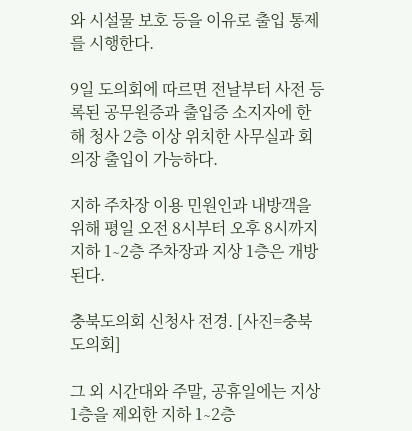와 시설물 보호 등을 이유로 출입 통제를 시행한다.

9일 도의회에 따르면 전날부터 사전 등록된 공무원증과 출입증 소지자에 한 해 청사 2층 이상 위치한 사무실과 회의장 출입이 가능하다.

지하 주차장 이용 민원인과 내방객을 위해 평일 오전 8시부터 오후 8시까지 지하 1∼2층 주차장과 지상 1층은 개방된다.

충북도의회 신청사 전경. [사진=충북도의회]

그 외 시간대와 주말, 공휴일에는 지상 1층을 제외한 지하 1∼2층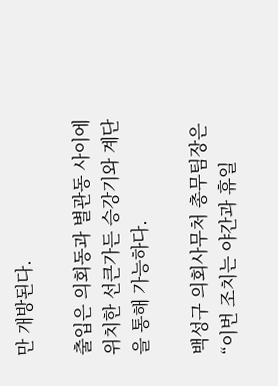만 개방된다.

출입은 의회동과 별관동 사이에 위치한 선큰가든 승강기와 계단을 통해 가능하다.

백성구 의회사무처 총무팀장은 “이번 조치는 야간과 휴일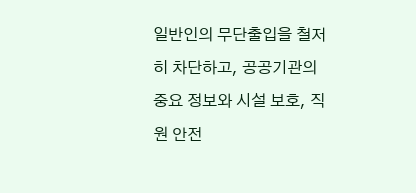일반인의 무단출입을 철저히 차단하고, 공공기관의 중요 정보와 시설 보호, 직원 안전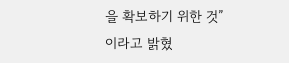을 확보하기 위한 것”이라고 밝혔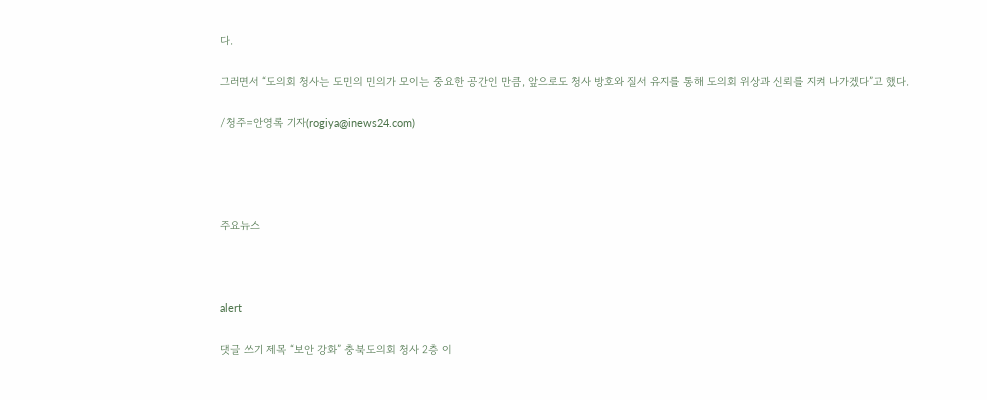다.

그러면서 “도의회 청사는 도민의 민의가 모이는 중요한 공간인 만큼, 앞으로도 청사 방호와 질서 유지를 통해 도의회 위상과 신뢰를 지켜 나가겠다”고 했다.

/청주=안영록 기자(rogiya@inews24.com)




주요뉴스



alert

댓글 쓰기 제목 “보안 강화” 충북도의회 청사 2층 이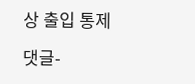상 출입 통제

댓글-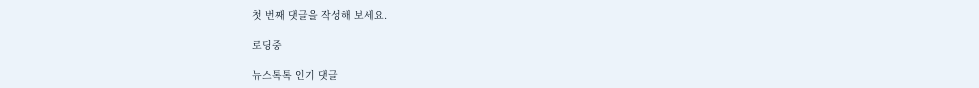첫 번째 댓글을 작성해 보세요.

로딩중

뉴스톡톡 인기 댓글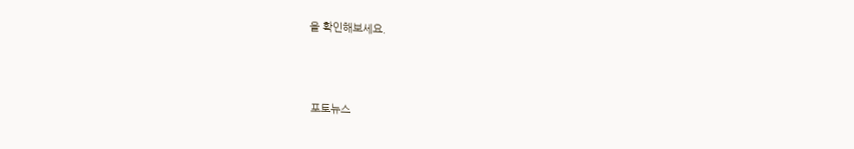을 확인해보세요.



포토뉴스